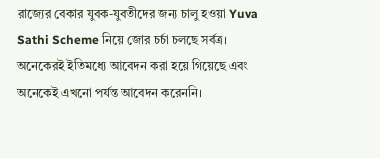রাজ্যের বেকার যুবক-যুবতীদের জন্য চালু হওয়া Yuva Sathi Scheme নিয়ে জোর চর্চা চলছে সর্বত্র। অনেকেরই ইতিমধ্যে আবেদন করা হয়ে গিয়েছে এবং অনেকেই এখনো পর্যন্ত আবেদন করেননি।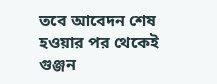তবে আবেদন শেষ হওয়ার পর থেকেই গুঞ্জন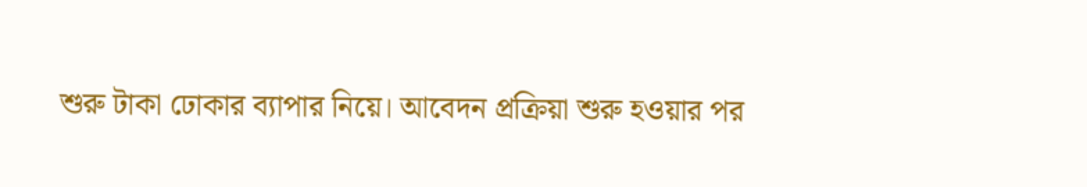শুরু টাকা ঢোকার ব্যাপার নিয়ে। আবেদন প্রক্রিয়া শুরু হওয়ার পর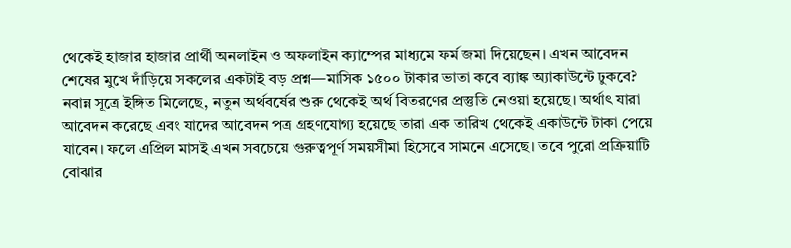থেকেই হাজার হাজার প্রার্থী অনলাইন ও অফলাইন ক্যাম্পের মাধ্যমে ফর্ম জমা দিয়েছেন। এখন আবেদন শেষের মুখে দাঁড়িয়ে সকলের একটাই বড় প্রশ্ন—মাসিক ১৫০০ টাকার ভাতা কবে ব্যাঙ্ক অ্যাকাউন্টে ঢুকবে?
নবান্ন সূত্রে ইঙ্গিত মিলেছে, নতুন অর্থবর্ষের শুরু থেকেই অর্থ বিতরণের প্রস্তুতি নেওয়া হয়েছে। অর্থাৎ যারা আবেদন করেছে এবং যাদের আবেদন পত্র গ্রহণযোগ্য হয়েছে তারা এক তারিখ থেকেই একাউন্টে টাকা পেয়ে যাবেন। ফলে এপ্রিল মাসই এখন সবচেয়ে গুরুত্বপূর্ণ সময়সীমা হিসেবে সামনে এসেছে। তবে পুরো প্রক্রিয়াটি বোঝার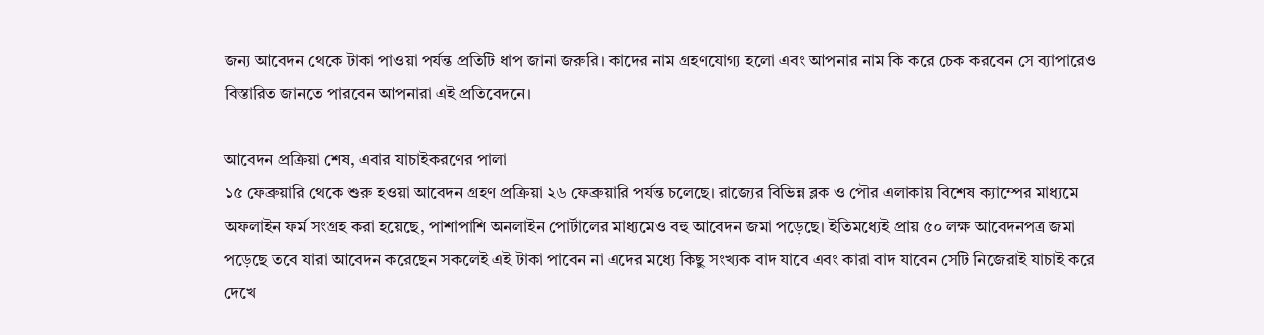জন্য আবেদন থেকে টাকা পাওয়া পর্যন্ত প্রতিটি ধাপ জানা জরুরি। কাদের নাম গ্রহণযোগ্য হলো এবং আপনার নাম কি করে চেক করবেন সে ব্যাপারেও বিস্তারিত জানতে পারবেন আপনারা এই প্রতিবেদনে।

আবেদন প্রক্রিয়া শেষ, এবার যাচাইকরণের পালা
১৫ ফেব্রুয়ারি থেকে শুরু হওয়া আবেদন গ্রহণ প্রক্রিয়া ২৬ ফেব্রুয়ারি পর্যন্ত চলেছে। রাজ্যের বিভিন্ন ব্লক ও পৌর এলাকায় বিশেষ ক্যাম্পের মাধ্যমে অফলাইন ফর্ম সংগ্রহ করা হয়েছে, পাশাপাশি অনলাইন পোর্টালের মাধ্যমেও বহু আবেদন জমা পড়েছে। ইতিমধ্যেই প্রায় ৫০ লক্ষ আবেদনপত্র জমা পড়েছে তবে যারা আবেদন করেছেন সকলেই এই টাকা পাবেন না এদের মধ্যে কিছু সংখ্যক বাদ যাবে এবং কারা বাদ যাবেন সেটি নিজেরাই যাচাই করে দেখে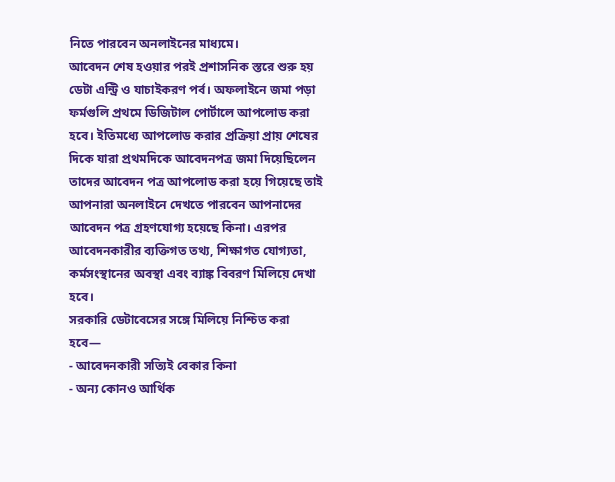নিতে পারবেন অনলাইনের মাধ্যমে।
আবেদন শেষ হওয়ার পরই প্রশাসনিক স্তরে শুরু হয় ডেটা এন্ট্রি ও যাচাইকরণ পর্ব। অফলাইনে জমা পড়া ফর্মগুলি প্রথমে ডিজিটাল পোর্টালে আপলোড করা হবে। ইতিমধ্যে আপলোড করার প্রক্রিয়া প্রায় শেষের দিকে যারা প্রথমদিকে আবেদনপত্র জমা দিয়েছিলেন তাদের আবেদন পত্র আপলোড করা হয়ে গিয়েছে তাই আপনারা অনলাইনে দেখতে পারবেন আপনাদের আবেদন পত্র গ্রহণযোগ্য হয়েছে কিনা। এরপর আবেদনকারীর ব্যক্তিগত তথ্য, শিক্ষাগত যোগ্যতা, কর্মসংস্থানের অবস্থা এবং ব্যাঙ্ক বিবরণ মিলিয়ে দেখা হবে।
সরকারি ডেটাবেসের সঙ্গে মিলিয়ে নিশ্চিত করা হবে—
- আবেদনকারী সত্যিই বেকার কিনা
- অন্য কোনও আর্থিক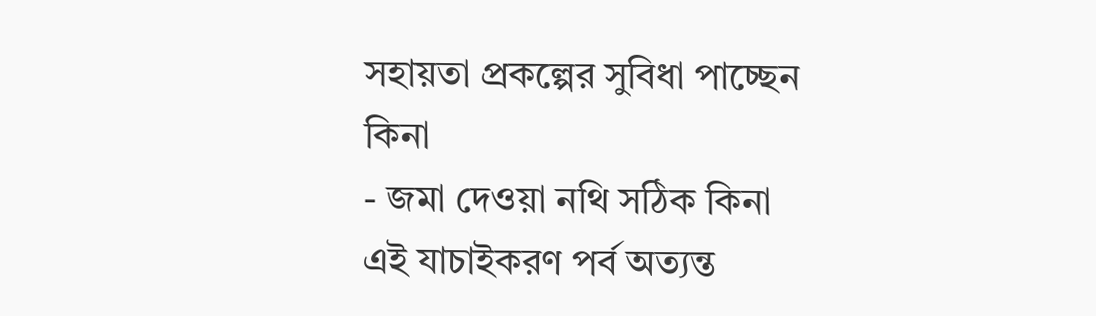সহায়তা প্রকল্পের সুবিধা পাচ্ছেন কিনা
- জমা দেওয়া নথি সঠিক কিনা
এই যাচাইকরণ পর্ব অত্যন্ত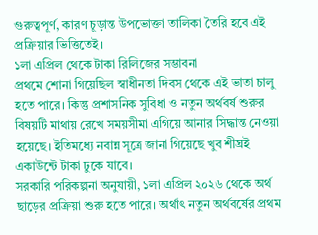গুরুত্বপূর্ণ, কারণ চূড়ান্ত উপভোক্তা তালিকা তৈরি হবে এই প্রক্রিয়ার ভিত্তিতেই।
১লা এপ্রিল থেকে টাকা রিলিজের সম্ভাবনা
প্রথমে শোনা গিয়েছিল স্বাধীনতা দিবস থেকে এই ভাতা চালু হতে পারে। কিন্তু প্রশাসনিক সুবিধা ও নতুন অর্থবর্ষ শুরুর বিষয়টি মাথায় রেখে সময়সীমা এগিয়ে আনার সিদ্ধান্ত নেওয়া হয়েছে। ইতিমধ্যে নবান্ন সূত্রে জানা গিয়েছে খুব শীঘ্রই একাউন্টে টাকা ঢুকে যাবে।
সরকারি পরিকল্পনা অনুযায়ী, ১লা এপ্রিল ২০২৬ থেকে অর্থ ছাড়ের প্রক্রিয়া শুরু হতে পারে। অর্থাৎ নতুন অর্থবর্ষের প্রথম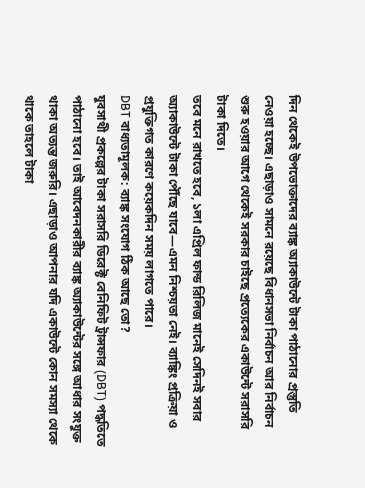দিন থেকেই উপভোক্তাদের ব্যাঙ্ক অ্যাকাউন্টে টাকা পাঠানোর প্রস্তুতি নেওয়া হচ্ছে। এছাড়াও সামনে রয়েছে বিধানসভা নির্বাচন আর নির্বাচন শুরু হওয়ার আগে থেকেই সরকার চাইছে প্রত্যেকের একাউন্টে সরাসরি টাকা দিতে।
তবে মনে রাখতে হবে, ১লা এপ্রিল ফান্ড রিলিজ মানেই সেদিনই সবার অ্যাকাউন্টে টাকা পৌঁছে যাবে—এমন নিশ্চয়তা নেই। ব্যাঙ্কিং প্রক্রিয়া ও প্রযুক্তিগত কারণে কয়েকদিন সময় লাগতে পারে।
DBT বাধ্যতামূলক: ব্যাঙ্ক সংযোগ ঠিক আছে তো?
যুবসাথী প্রকল্পের টাকা সরাসরি ডিরেক্ট বেনিফিট ট্রান্সফার (DBT) পদ্ধতিতে পাঠানো হবে। তাই আবেদনকারীর ব্যাঙ্ক অ্যাকাউন্টের সঙ্গে আধার সংযুক্ত থাকা অত্যন্ত জরুরি। এছাড়াও আপনার যদি একাউন্টে কোন সমস্যা থেকে থাকে তাহলে টাকা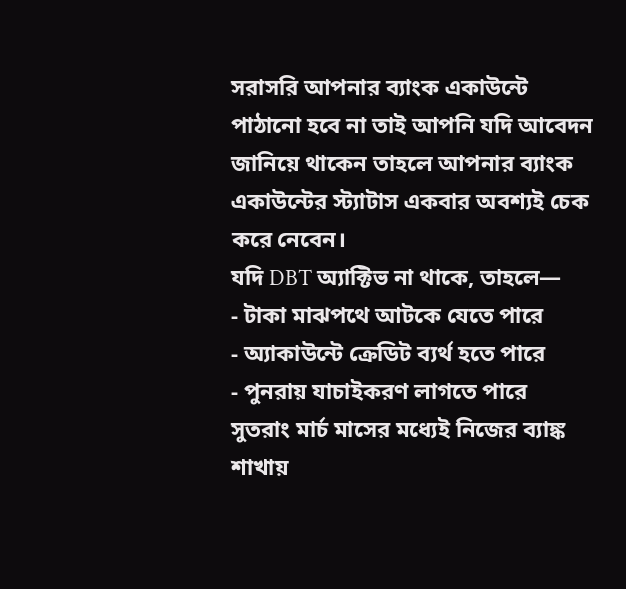সরাসরি আপনার ব্যাংক একাউন্টে পাঠানো হবে না তাই আপনি যদি আবেদন জানিয়ে থাকেন তাহলে আপনার ব্যাংক একাউন্টের স্ট্যাটাস একবার অবশ্যই চেক করে নেবেন।
যদি DBT অ্যাক্টিভ না থাকে, তাহলে—
- টাকা মাঝপথে আটকে যেতে পারে
- অ্যাকাউন্টে ক্রেডিট ব্যর্থ হতে পারে
- পুনরায় যাচাইকরণ লাগতে পারে
সুতরাং মার্চ মাসের মধ্যেই নিজের ব্যাঙ্ক শাখায়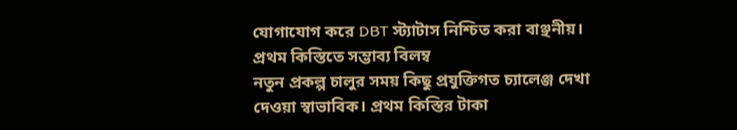যোগাযোগ করে DBT স্ট্যাটাস নিশ্চিত করা বাঞ্ছনীয়।
প্রথম কিস্তিতে সম্ভাব্য বিলম্ব
নতুন প্রকল্প চালুর সময় কিছু প্রযুক্তিগত চ্যালেঞ্জ দেখা দেওয়া স্বাভাবিক। প্রথম কিস্তির টাকা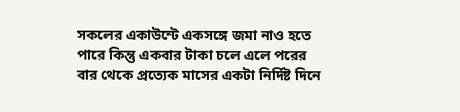সকলের একাউন্টে একসঙ্গে জমা নাও হতে পারে কিন্তু একবার টাকা চলে এলে পরের বার থেকে প্রত্যেক মাসের একটা নির্দিষ্ট দিনে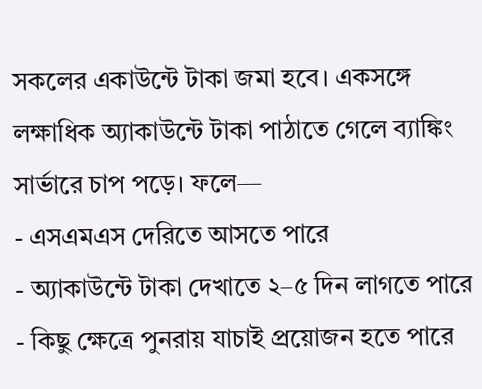সকলের একাউন্টে টাকা জমা হবে। একসঙ্গে লক্ষাধিক অ্যাকাউন্টে টাকা পাঠাতে গেলে ব্যাঙ্কিং সার্ভারে চাপ পড়ে। ফলে—
- এসএমএস দেরিতে আসতে পারে
- অ্যাকাউন্টে টাকা দেখাতে ২–৫ দিন লাগতে পারে
- কিছু ক্ষেত্রে পুনরায় যাচাই প্রয়োজন হতে পারে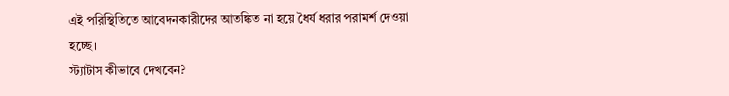এই পরিস্থিতিতে আবেদনকারীদের আতঙ্কিত না হয়ে ধৈর্য ধরার পরামর্শ দেওয়া হচ্ছে।
স্ট্যাটাস কীভাবে দেখবেন?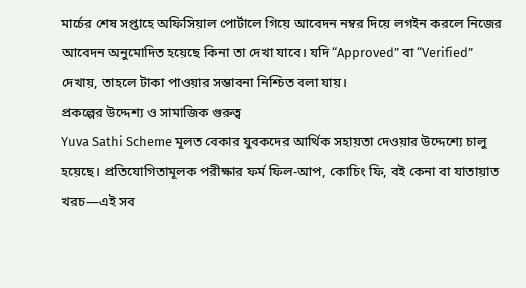মার্চের শেষ সপ্তাহে অফিসিয়াল পোর্টালে গিয়ে আবেদন নম্বর দিয়ে লগইন করলে নিজের আবেদন অনুমোদিত হয়েছে কিনা তা দেখা যাবে। যদি “Approved” বা “Verified” দেখায়, তাহলে টাকা পাওয়ার সম্ভাবনা নিশ্চিত বলা যায়।
প্রকল্পের উদ্দেশ্য ও সামাজিক গুরুত্ব
Yuva Sathi Scheme মূলত বেকার যুবকদের আর্থিক সহায়তা দেওয়ার উদ্দেশ্যে চালু হয়েছে। প্রতিযোগিতামূলক পরীক্ষার ফর্ম ফিল-আপ, কোচিং ফি, বই কেনা বা যাতায়াত খরচ—এই সব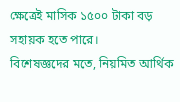ক্ষেত্রেই মাসিক ১৫০০ টাকা বড় সহায়ক হতে পারে।
বিশেষজ্ঞদের মতে, নিয়মিত আর্থিক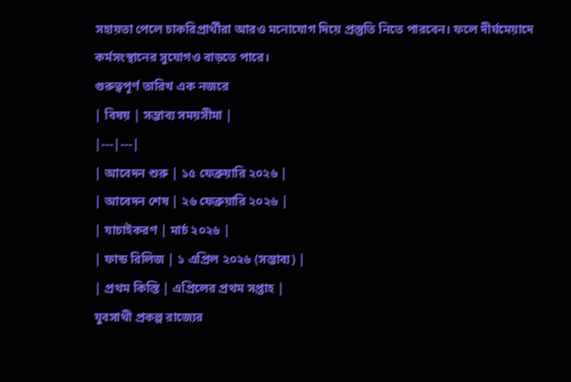সহায়তা পেলে চাকরিপ্রার্থীরা আরও মনোযোগ দিয়ে প্রস্তুতি নিতে পারবেন। ফলে দীর্ঘমেয়াদে কর্মসংস্থানের সুযোগও বাড়তে পারে।
গুরুত্বপূর্ণ তারিখ এক নজরে
| বিষয় | সম্ভাব্য সময়সীমা |
|---|---|
| আবেদন শুরু | ১৫ ফেব্রুয়ারি ২০২৬ |
| আবেদন শেষ | ২৬ ফেব্রুয়ারি ২০২৬ |
| যাচাইকরণ | মার্চ ২০২৬ |
| ফান্ড রিলিজ | ১ এপ্রিল ২০২৬ (সম্ভাব্য) |
| প্রথম কিস্তি | এপ্রিলের প্রথম সপ্তাহ |
যুবসাথী প্রকল্প রাজ্যের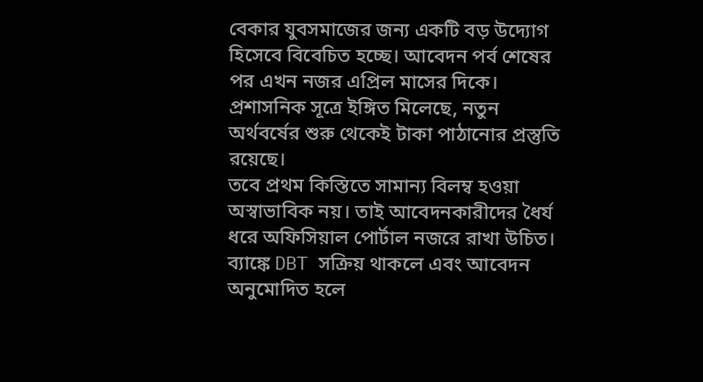বেকার যুবসমাজের জন্য একটি বড় উদ্যোগ হিসেবে বিবেচিত হচ্ছে। আবেদন পর্ব শেষের পর এখন নজর এপ্রিল মাসের দিকে। প্রশাসনিক সূত্রে ইঙ্গিত মিলেছে, নতুন অর্থবর্ষের শুরু থেকেই টাকা পাঠানোর প্রস্তুতি রয়েছে।
তবে প্রথম কিস্তিতে সামান্য বিলম্ব হওয়া অস্বাভাবিক নয়। তাই আবেদনকারীদের ধৈর্য ধরে অফিসিয়াল পোর্টাল নজরে রাখা উচিত। ব্যাঙ্কে DBT সক্রিয় থাকলে এবং আবেদন অনুমোদিত হলে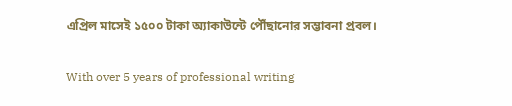এপ্রিল মাসেই ১৫০০ টাকা অ্যাকাউন্টে পৌঁছানোর সম্ভাবনা প্রবল।

With over 5 years of professional writing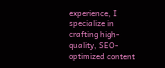experience, I specialize in crafting high-quality, SEO-optimized content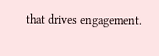that drives engagement.